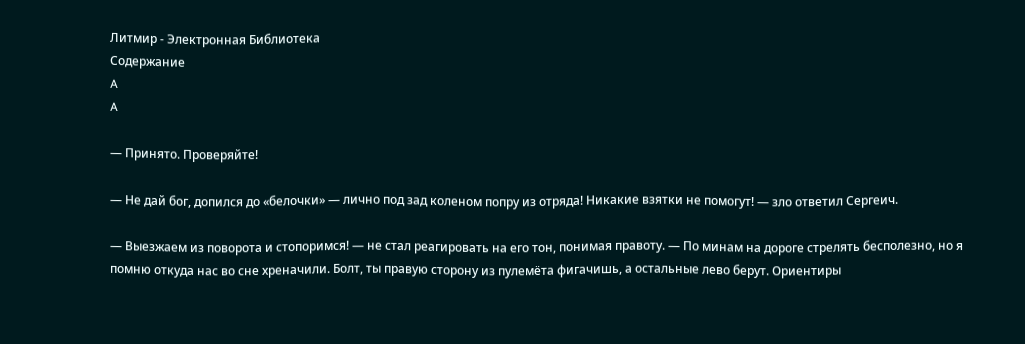Литмир - Электронная Библиотека
Содержание
A
A

— Принято. Проверяйте!

— Не дай бог, допился до «белочки» — лично под зад коленом попру из отряда! Никакие взятки не помогут! — зло ответил Сергеич.

— Выезжаем из поворота и стопоримся! — не стал реагировать на его тон, понимая правоту. — По минам на дороге стрелять бесполезно, но я помню откуда нас во сне хреначили. Болт, ты правую сторону из пулемёта фигачишь, а остальные лево берут. Ориентиры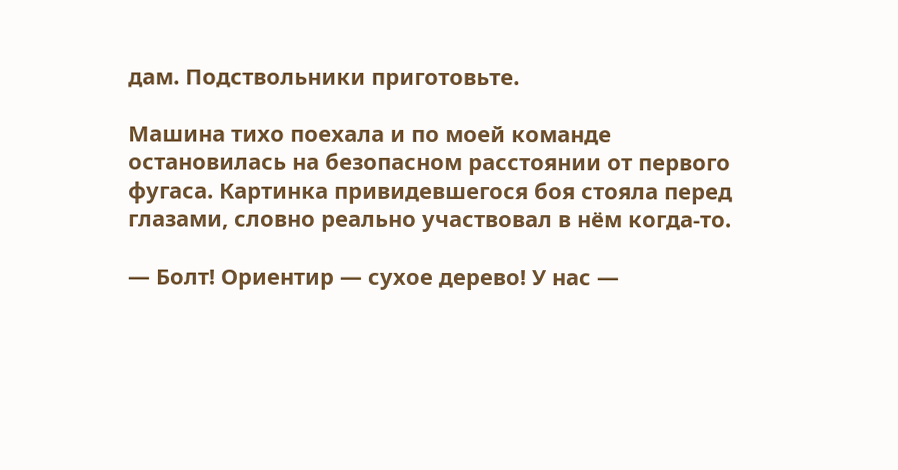дам. Подствольники приготовьте.

Машина тихо поехала и по моей команде остановилась на безопасном расстоянии от первого фугаса. Картинка привидевшегося боя стояла перед глазами, словно реально участвовал в нём когда-то.

— Болт! Ориентир — сухое дерево! У нас —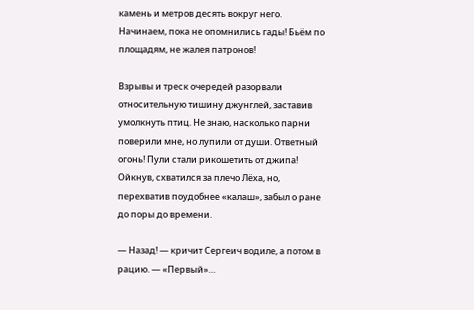камень и метров десять вокруг него. Начинаем, пока не опомнились гады! Бьём по площадям, не жалея патронов!

Взрывы и треск очередей разорвали относительную тишину джунглей, заставив умолкнуть птиц. Не знаю, насколько парни поверили мне, но лупили от души. Ответный огонь! Пули стали рикошетить от джипа! Ойкнув, схватился за плечо Лёха, но, перехватив поудобнее «калаш», забыл о ране до поры до времени.

— Назад! — кричит Сергеич водиле, а потом в рацию. — «Первый»…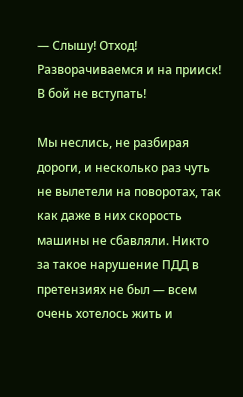— Слышу! Отход! Разворачиваемся и на прииск! В бой не вступать!

Мы неслись, не разбирая дороги, и несколько раз чуть не вылетели на поворотах, так как даже в них скорость машины не сбавляли. Никто за такое нарушение ПДД в претензиях не был — всем очень хотелось жить и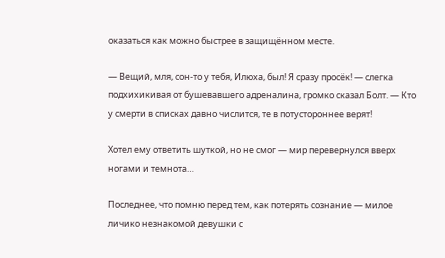оказаться как можно быстрее в защищённом месте.

— Вещий, мля, сон-то у тебя, Илюха, был! Я сразу просёк! — слегка подхихикивая от бушевавшего адреналина, громко сказал Болт. — Кто у смерти в списках давно числится, те в потустороннее верят!

Хотел ему ответить шуткой, но не смог — мир перевернулся вверх ногами и темнота…

Последнее, что помню перед тем, как потерять сознание — милое личико незнакомой девушки с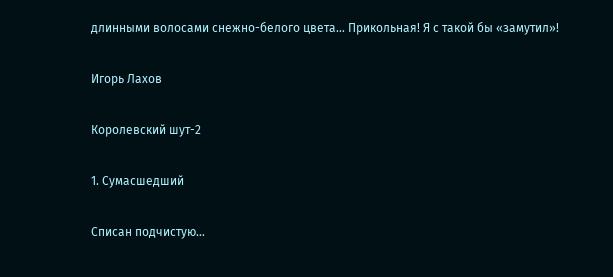длинными волосами снежно-белого цвета… Прикольная! Я с такой бы «замутил»!

Игорь Лахов

Королевский шут-2

1. Сумасшедший

Списан подчистую…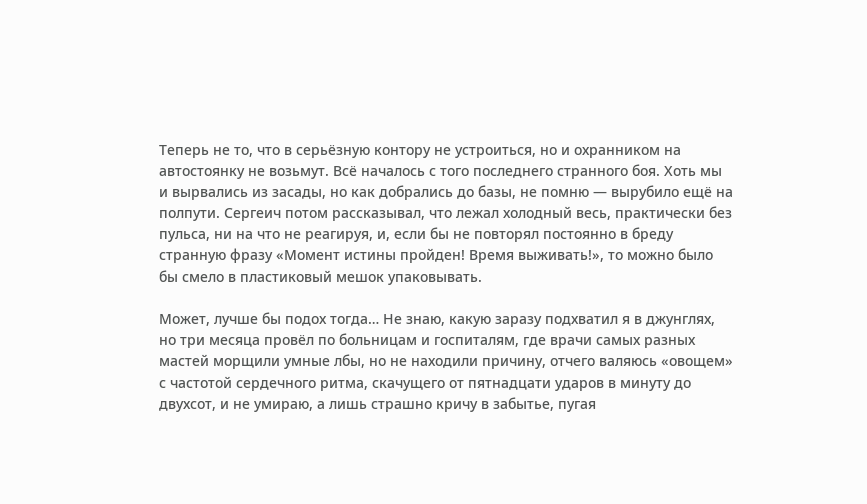Теперь не то, что в серьёзную контору не устроиться, но и охранником на автостоянку не возьмут. Всё началось с того последнего странного боя. Хоть мы и вырвались из засады, но как добрались до базы, не помню — вырубило ещё на полпути. Сергеич потом рассказывал, что лежал холодный весь, практически без пульса, ни на что не реагируя, и, если бы не повторял постоянно в бреду странную фразу «Момент истины пройден! Время выживать!», то можно было бы смело в пластиковый мешок упаковывать.

Может, лучше бы подох тогда… Не знаю, какую заразу подхватил я в джунглях, но три месяца провёл по больницам и госпиталям, где врачи самых разных мастей морщили умные лбы, но не находили причину, отчего валяюсь «овощем» с частотой сердечного ритма, скачущего от пятнадцати ударов в минуту до двухсот, и не умираю, а лишь страшно кричу в забытье, пугая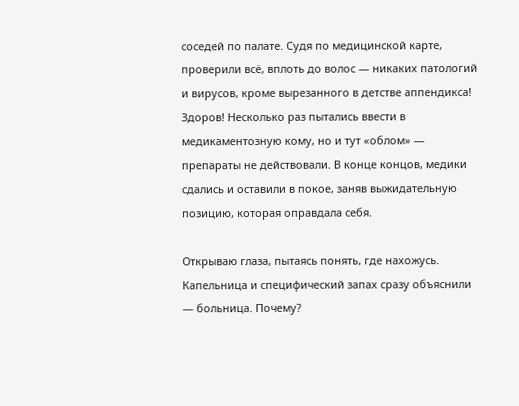соседей по палате. Судя по медицинской карте, проверили всё, вплоть до волос — никаких патологий и вирусов, кроме вырезанного в детстве аппендикса! Здоров! Несколько раз пытались ввести в медикаментозную кому, но и тут «облом» — препараты не действовали. В конце концов, медики сдались и оставили в покое, заняв выжидательную позицию, которая оправдала себя.

Открываю глаза, пытаясь понять, где нахожусь. Капельница и специфический запах сразу объяснили — больница. Почему?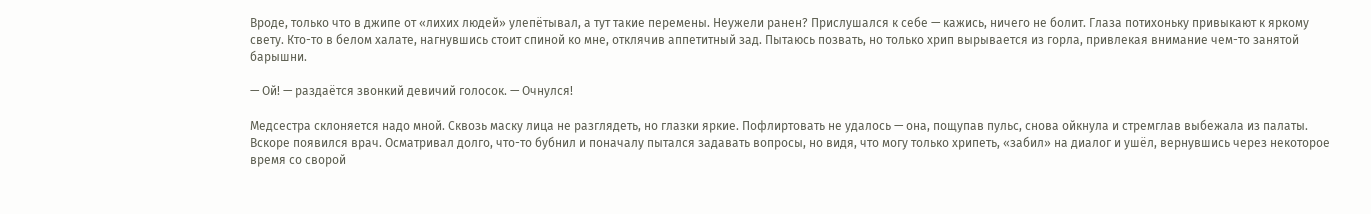Вроде, только что в джипе от «лихих людей» улепётывал, а тут такие перемены. Неужели ранен? Прислушался к себе — кажись, ничего не болит. Глаза потихоньку привыкают к яркому свету. Кто-то в белом халате, нагнувшись стоит спиной ко мне, отклячив аппетитный зад. Пытаюсь позвать, но только хрип вырывается из горла, привлекая внимание чем-то занятой барышни.

— Ой! — раздаётся звонкий девичий голосок. — Очнулся!

Медсестра склоняется надо мной. Сквозь маску лица не разглядеть, но глазки яркие. Пофлиртовать не удалось — она, пощупав пульс, снова ойкнула и стремглав выбежала из палаты. Вскоре появился врач. Осматривал долго, что-то бубнил и поначалу пытался задавать вопросы, но видя, что могу только хрипеть, «забил» на диалог и ушёл, вернувшись через некоторое время со сворой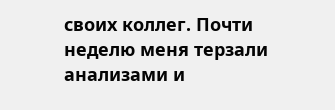своих коллег. Почти неделю меня терзали анализами и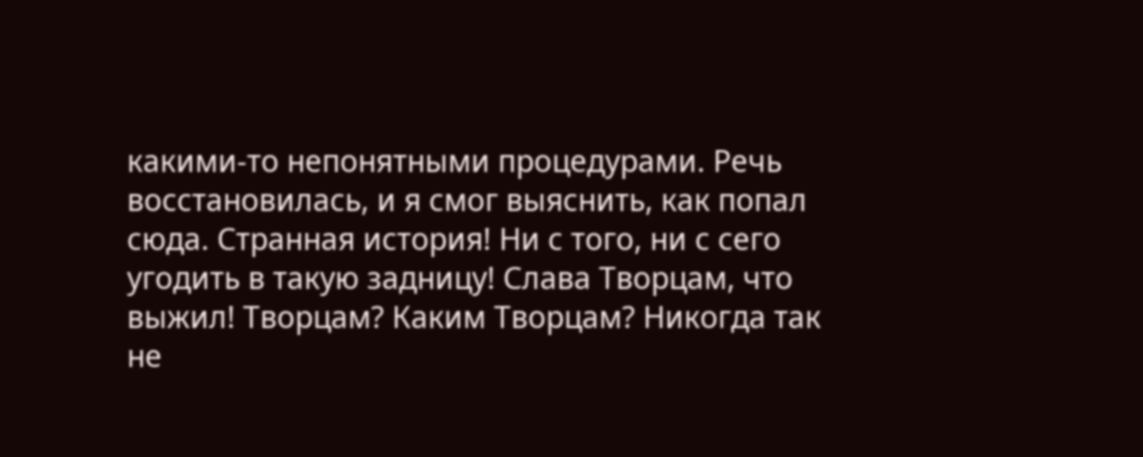какими-то непонятными процедурами. Речь восстановилась, и я смог выяснить, как попал сюда. Странная история! Ни с того, ни с сего угодить в такую задницу! Слава Творцам, что выжил! Творцам? Каким Творцам? Никогда так не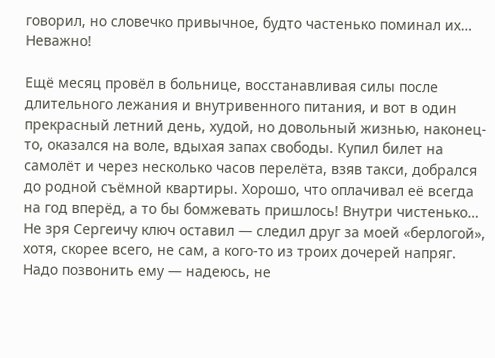говорил, но словечко привычное, будто частенько поминал их… Неважно!

Ещё месяц провёл в больнице, восстанавливая силы после длительного лежания и внутривенного питания, и вот в один прекрасный летний день, худой, но довольный жизнью, наконец-то, оказался на воле, вдыхая запах свободы. Купил билет на самолёт и через несколько часов перелёта, взяв такси, добрался до родной съёмной квартиры. Хорошо, что оплачивал её всегда на год вперёд, а то бы бомжевать пришлось! Внутри чистенько… Не зря Сергеичу ключ оставил — следил друг за моей «берлогой», хотя, скорее всего, не сам, а кого-то из троих дочерей напряг. Надо позвонить ему — надеюсь, не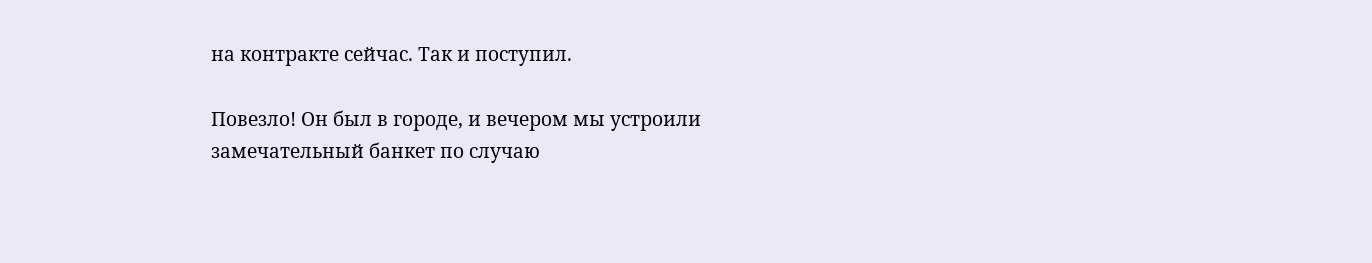на контракте сейчас. Так и поступил.

Повезло! Он был в городе, и вечером мы устроили замечательный банкет по случаю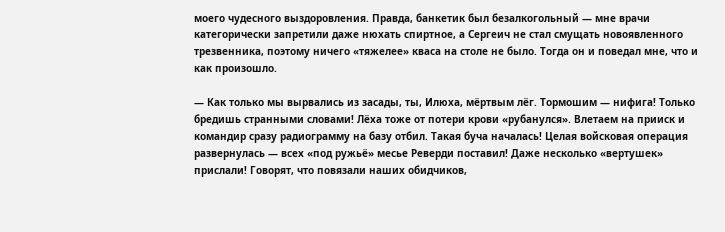моего чудесного выздоровления. Правда, банкетик был безалкогольный — мне врачи категорически запретили даже нюхать спиртное, а Сергеич не стал смущать новоявленного трезвенника, поэтому ничего «тяжелее» кваса на столе не было. Тогда он и поведал мне, что и как произошло.

— Как только мы вырвались из засады, ты, Илюха, мёртвым лёг. Тормошим — нифига! Только бредишь странными словами! Лёха тоже от потери крови «рубанулся». Влетаем на прииск и командир сразу радиограмму на базу отбил. Такая буча началась! Целая войсковая операция развернулась — всех «под ружьё» месье Реверди поставил! Даже несколько «вертушек» прислали! Говорят, что повязали наших обидчиков,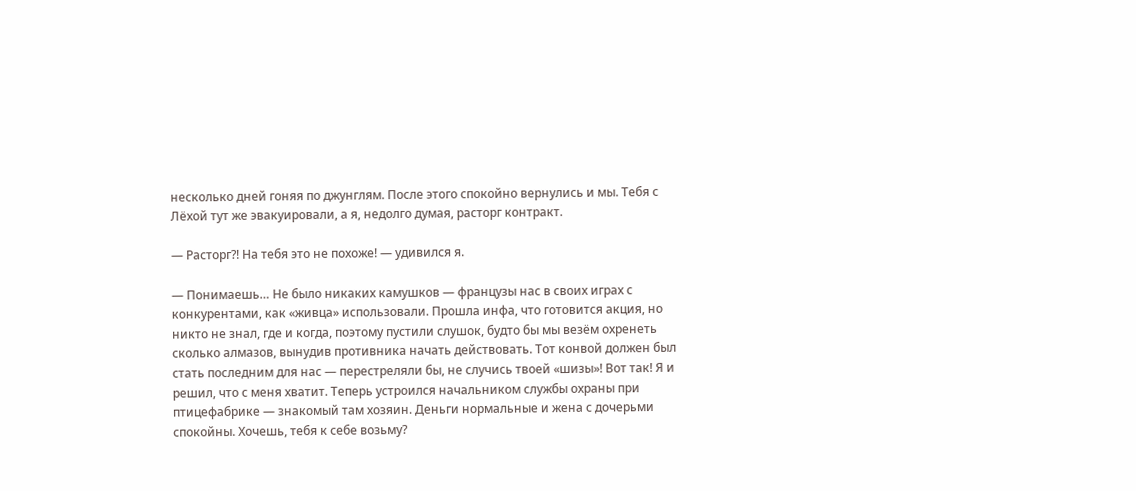несколько дней гоняя по джунглям. После этого спокойно вернулись и мы. Тебя с Лёхой тут же эвакуировали, а я, недолго думая, расторг контракт.

— Расторг?! На тебя это не похоже! — удивился я.

— Понимаешь… Не было никаких камушков — французы нас в своих играх с конкурентами, как «живца» использовали. Прошла инфа, что готовится акция, но никто не знал, где и когда, поэтому пустили слушок, будто бы мы везём охренеть сколько алмазов, вынудив противника начать действовать. Тот конвой должен был стать последним для нас — перестреляли бы, не случись твоей «шизы»! Вот так! Я и решил, что с меня хватит. Теперь устроился начальником службы охраны при птицефабрике — знакомый там хозяин. Деньги нормальные и жена с дочерьми спокойны. Хочешь, тебя к себе возьму?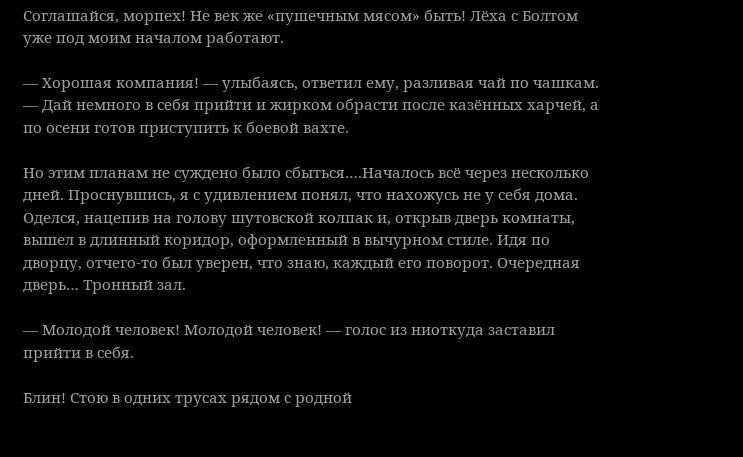Соглашайся, морпех! Не век же «пушечным мясом» быть! Лёха с Болтом уже под моим началом работают.

— Хорошая компания! — улыбаясь, ответил ему, разливая чай по чашкам. — Дай немного в себя прийти и жирком обрасти после казённых харчей, а по осени готов приступить к боевой вахте.

Но этим планам не суждено было сбыться….Началось всё через несколько дней. Проснувшись, я с удивлением понял, что нахожусь не у себя дома. Оделся, нацепив на голову шутовской колпак и, открыв дверь комнаты, вышел в длинный коридор, оформленный в вычурном стиле. Идя по дворцу, отчего-то был уверен, что знаю, каждый его поворот. Очередная дверь… Тронный зал.

— Молодой человек! Молодой человек! — голос из ниоткуда заставил прийти в себя.

Блин! Стою в одних трусах рядом с родной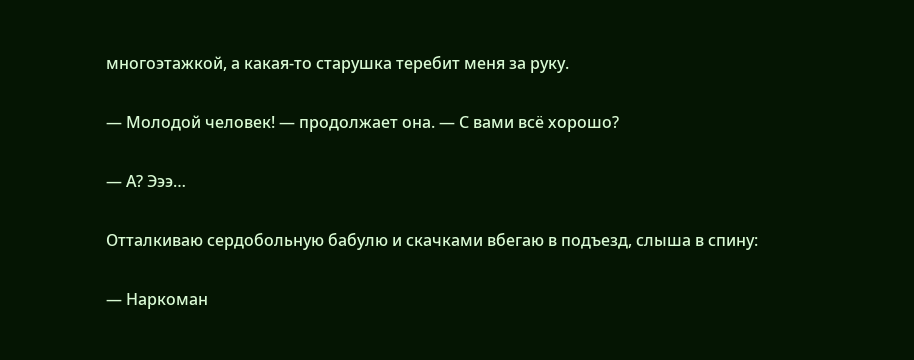многоэтажкой, а какая-то старушка теребит меня за руку.

— Молодой человек! — продолжает она. — С вами всё хорошо?

— А? Эээ…

Отталкиваю сердобольную бабулю и скачками вбегаю в подъезд, слыша в спину:

— Наркоман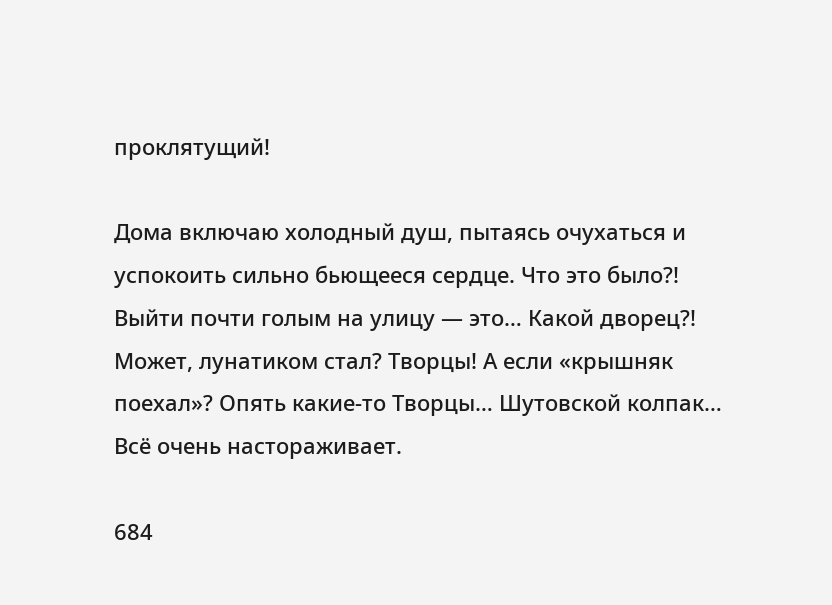проклятущий!

Дома включаю холодный душ, пытаясь очухаться и успокоить сильно бьющееся сердце. Что это было?! Выйти почти голым на улицу — это… Какой дворец?! Может, лунатиком стал? Творцы! А если «крышняк поехал»? Опять какие-то Творцы… Шутовской колпак… Всё очень настораживает.

684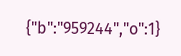{"b":"959244","o":1}